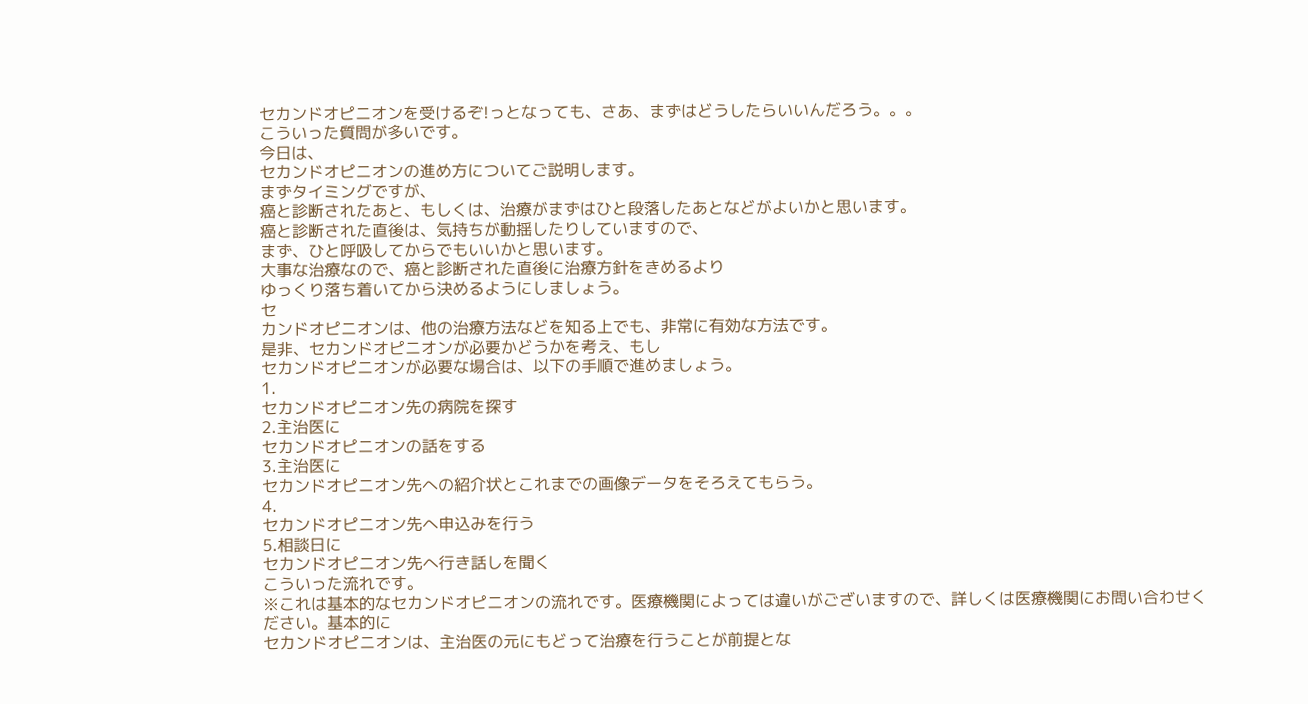セカンドオピニオンを受けるぞ!っとなっても、さあ、まずはどうしたらいいんだろう。。。
こういった質問が多いです。
今日は、
セカンドオピニオンの進め方についてご説明します。
まずタイミングですが、
癌と診断されたあと、もしくは、治療がまずはひと段落したあとなどがよいかと思います。
癌と診断された直後は、気持ちが動揺したりしていますので、
まず、ひと呼吸してからでもいいかと思います。
大事な治療なので、癌と診断された直後に治療方針をきめるより
ゆっくり落ち着いてから決めるようにしましょう。
セ
カンドオピニオンは、他の治療方法などを知る上でも、非常に有効な方法です。
是非、セカンドオピニオンが必要かどうかを考え、もし
セカンドオピニオンが必要な場合は、以下の手順で進めましょう。
1.
セカンドオピニオン先の病院を探す
2.主治医に
セカンドオピニオンの話をする
3.主治医に
セカンドオピニオン先への紹介状とこれまでの画像データをそろえてもらう。
4.
セカンドオピニオン先へ申込みを行う
5.相談日に
セカンドオピニオン先へ行き話しを聞く
こういった流れです。
※これは基本的なセカンドオピニオンの流れです。医療機関によっては違いがございますので、詳しくは医療機関にお問い合わせください。基本的に
セカンドオピニオンは、主治医の元にもどって治療を行うことが前提とな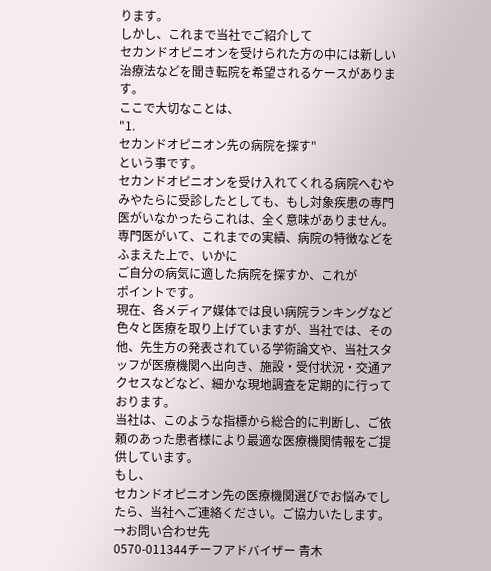ります。
しかし、これまで当社でご紹介して
セカンドオピニオンを受けられた方の中には新しい治療法などを聞き転院を希望されるケースがあります。
ここで大切なことは、
"1.
セカンドオピニオン先の病院を探す"
という事です。
セカンドオピニオンを受け入れてくれる病院へむやみやたらに受診したとしても、もし対象疾患の専門医がいなかったらこれは、全く意味がありません。
専門医がいて、これまでの実績、病院の特徴などをふまえた上で、いかに
ご自分の病気に適した病院を探すか、これが
ポイントです。
現在、各メディア媒体では良い病院ランキングなど色々と医療を取り上げていますが、当社では、その他、先生方の発表されている学術論文や、当社スタッフが医療機関へ出向き、施設・受付状況・交通アクセスなどなど、細かな現地調査を定期的に行っております。
当社は、このような指標から総合的に判断し、ご依頼のあった患者様により最適な医療機関情報をご提供しています。
もし、
セカンドオピニオン先の医療機関選びでお悩みでしたら、当社へご連絡ください。ご協力いたします。
→お問い合わせ先
0570-011344チーフアドバイザー 青木